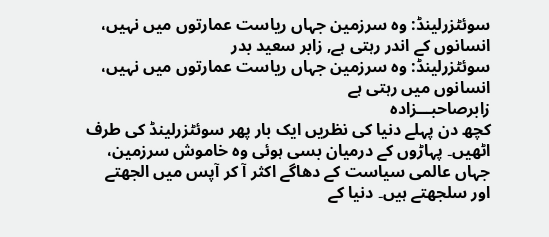سوئٹزرلینڈ: وہ سرزمین جہاں ریاست عمارتوں میں نہیں، انسانوں کے اندر رہتی ہے, زابر سعید بدر
سوئٹزرلینڈ: وہ سرزمین جہاں ریاست عمارتوں میں نہیں، انسانوں میں رہتی ہے
زابرصاحبـــزادہ
کچھ دن پہلے دنیا کی نظریں ایک بار پھر سوئٹزرلینڈ کی طرف اٹھیں۔ پہاڑوں کے درمیان بسی ہوئی وہ خاموش سرزمین، جہاں عالمی سیاست کے دھاگے اکثر آ کر آپس میں الجھتے اور سلجھتے ہیں۔ دنیا کے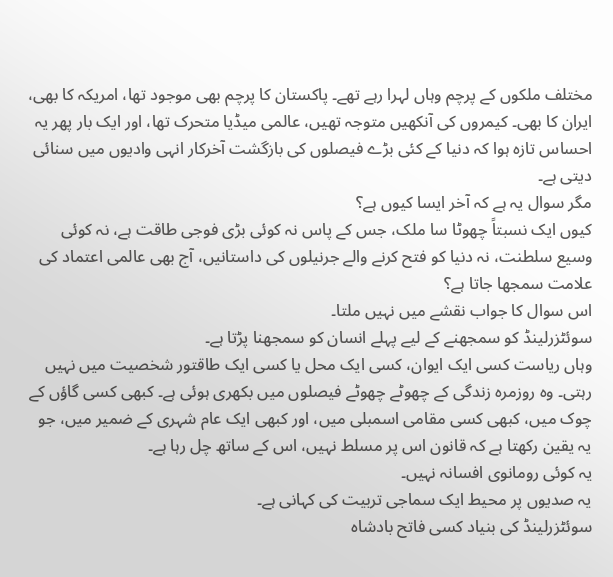مختلف ملکوں کے پرچم وہاں لہرا رہے تھے۔ پاکستان کا پرچم بھی موجود تھا، امریکہ کا بھی، ایران کا بھی۔ کیمروں کی آنکھیں متوجہ تھیں، عالمی میڈیا متحرک تھا، اور ایک بار پھر یہ احساس تازہ ہوا کہ دنیا کے کئی بڑے فیصلوں کی بازگشت آخرکار انہی وادیوں میں سنائی دیتی ہے۔
مگر سوال یہ ہے کہ آخر ایسا کیوں ہے؟
کیوں ایک نسبتاً چھوٹا سا ملک، جس کے پاس نہ کوئی بڑی فوجی طاقت ہے، نہ کوئی وسیع سلطنت، نہ دنیا کو فتح کرنے والے جرنیلوں کی داستانیں، آج بھی عالمی اعتماد کی علامت سمجھا جاتا ہے؟
اس سوال کا جواب نقشے میں نہیں ملتا۔
سوئٹزرلینڈ کو سمجھنے کے لیے پہلے انسان کو سمجھنا پڑتا ہے۔
وہاں ریاست کسی ایک ایوان، کسی ایک محل یا کسی ایک طاقتور شخصیت میں نہیں رہتی۔ وہ روزمرہ زندگی کے چھوٹے چھوٹے فیصلوں میں بکھری ہوئی ہے۔ کبھی کسی گاؤں کے چوک میں، کبھی کسی مقامی اسمبلی میں، اور کبھی ایک عام شہری کے ضمیر میں، جو یہ یقین رکھتا ہے کہ قانون اس پر مسلط نہیں، اس کے ساتھ چل رہا ہے۔
یہ کوئی رومانوی افسانہ نہیں۔
یہ صدیوں پر محیط ایک سماجی تربیت کی کہانی ہے۔
سوئٹزرلینڈ کی بنیاد کسی فاتح بادشاہ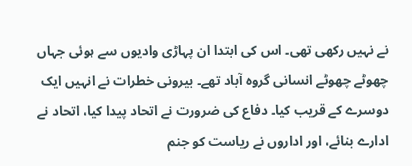نے نہیں رکھی تھی۔ اس کی ابتدا ان پہاڑی وادیوں سے ہوئی جہاں چھوٹے چھوٹے انسانی گروہ آباد تھے۔ بیرونی خطرات نے انہیں ایک دوسرے کے قریب کیا۔ دفاع کی ضرورت نے اتحاد پیدا کیا، اتحاد نے ادارے بنائے، اور اداروں نے ریاست کو جنم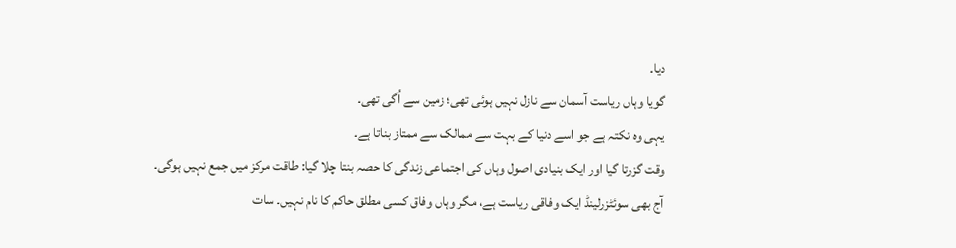دیا۔
گویا وہاں ریاست آسمان سے نازل نہیں ہوئی تھی؛ زمین سے اُگی تھی۔
یہی وہ نکتہ ہے جو اسے دنیا کے بہت سے ممالک سے ممتاز بناتا ہے۔
وقت گزرتا گیا اور ایک بنیادی اصول وہاں کی اجتماعی زندگی کا حصہ بنتا چلا گیا: طاقت مرکز میں جمع نہیں ہوگی۔
آج بھی سوئٹزرلینڈ ایک وفاقی ریاست ہے، مگر وہاں وفاق کسی مطلق حاکم کا نام نہیں۔ سات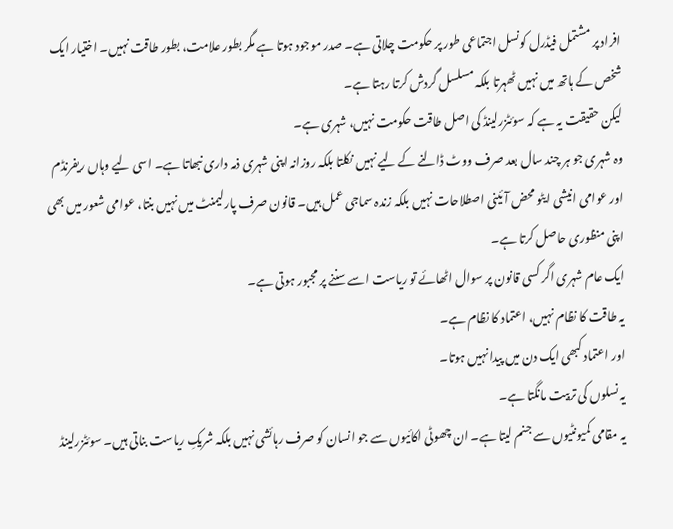افراد پر مشتمل فیڈرل کونسل اجتماعی طور پر حکومت چلاتی ہے۔ صدر موجود ہوتا ہے مگر بطور علامت، بطور طاقت نہیں۔ اختیار ایک شخص کے ہاتھ میں نہیں ٹھہرتا بلکہ مسلسل گردش کرتا رہتا ہے۔
لیکن حقیقت یہ ہے کہ سوئٹزرلینڈ کی اصل طاقت حکومت نہیں، شہری ہے۔
وہ شہری جو ہر چند سال بعد صرف ووٹ ڈالنے کے لیے نہیں نکلتا بلکہ روزانہ اپنی شہری ذمہ داری نبھاتا ہے۔ اسی لیے وہاں ریفرنڈم اور عوامی انیشی ایٹو محض آئینی اصطلاحات نہیں بلکہ زندہ سماجی عمل ہیں۔ قانون صرف پارلیمنٹ میں نہیں بنتا، عوامی شعور میں بھی اپنی منظوری حاصل کرتا ہے۔
ایک عام شہری اگر کسی قانون پر سوال اٹھائے تو ریاست اسے سننے پر مجبور ہوتی ہے۔
یہ طاقت کا نظام نہیں، اعتماد کا نظام ہے۔
اور اعتماد کبھی ایک دن میں پیدا نہیں ہوتا۔
یہ نسلوں کی تربیت مانگتا ہے۔
یہ مقامی کمیونٹیوں سے جنم لیتا ہے۔ ان چھوٹی اکائیوں سے جو انسان کو صرف رہائشی نہیں بلکہ شریکِ ریاست بناتی ہیں۔ سوئٹزرلینڈ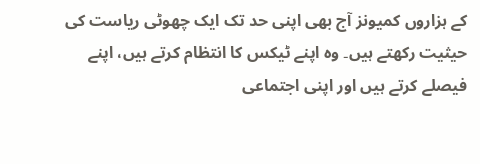کے ہزاروں کمیونز آج بھی اپنی حد تک ایک چھوٹی ریاست کی حیثیت رکھتے ہیں۔ وہ اپنے ٹیکس کا انتظام کرتے ہیں، اپنے فیصلے کرتے ہیں اور اپنی اجتماعی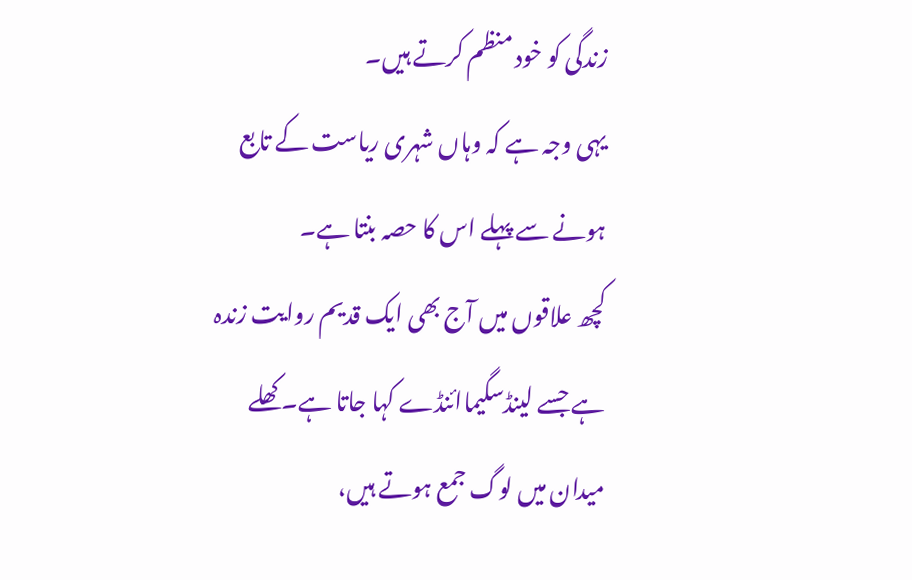زندگی کو خود منظم کرتے ہیں۔
یہی وجہ ہے کہ وہاں شہری ریاست کے تابع ہونے سے پہلے اس کا حصہ بنتا ہے۔
کچھ علاقوں میں آج بھی ایک قدیم روایت زندہ ہے جسے لینڈسگیماائنڈے کہا جاتا ہے۔ کھلے میدان میں لوگ جمع ہوتے ہیں،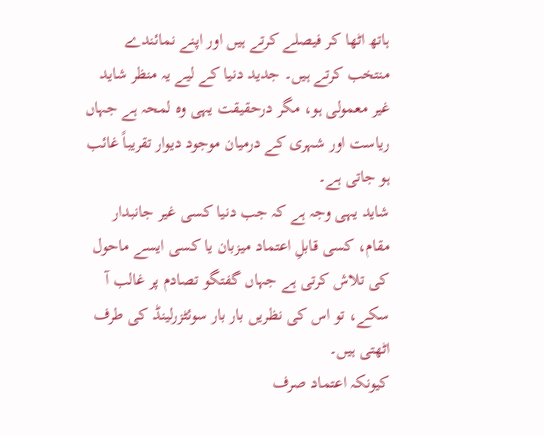ہاتھ اٹھا کر فیصلے کرتے ہیں اور اپنے نمائندے منتخب کرتے ہیں۔ جدید دنیا کے لیے یہ منظر شاید غیر معمولی ہو، مگر درحقیقت یہی وہ لمحہ ہے جہاں ریاست اور شہری کے درمیان موجود دیوار تقریباً غائب ہو جاتی ہے۔
شاید یہی وجہ ہے کہ جب دنیا کسی غیر جانبدار مقام، کسی قابلِ اعتماد میزبان یا کسی ایسے ماحول کی تلاش کرتی ہے جہاں گفتگو تصادم پر غالب آ سکے، تو اس کی نظریں بار بار سوئٹزرلینڈ کی طرف اٹھتی ہیں۔
کیونکہ اعتماد صرف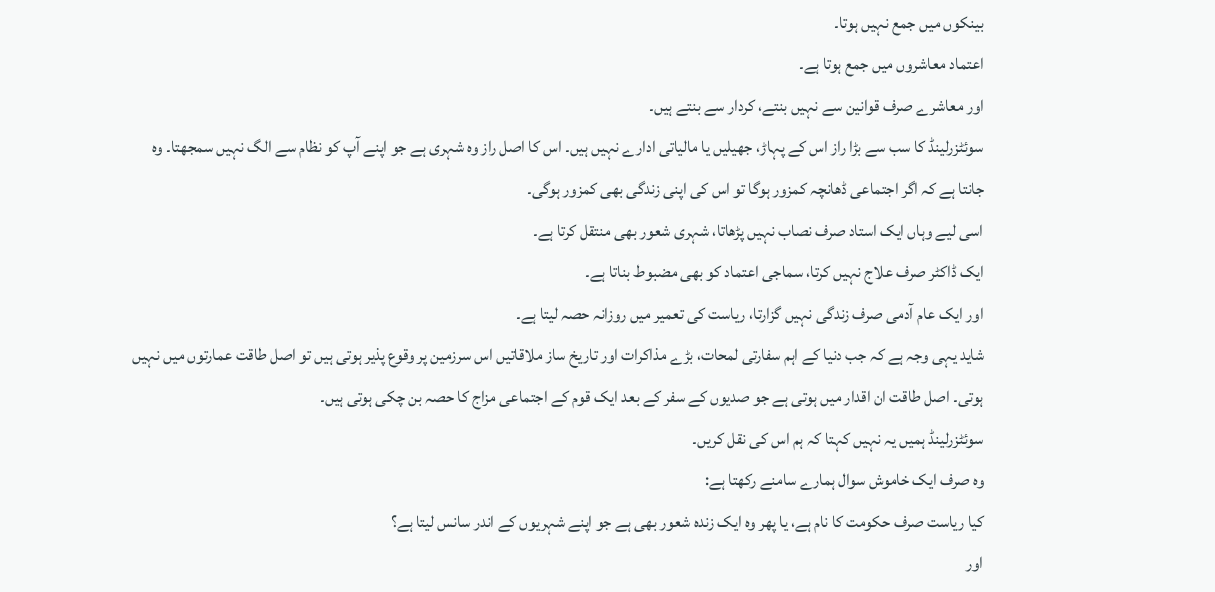بینکوں میں جمع نہیں ہوتا۔
اعتماد معاشروں میں جمع ہوتا ہے۔
اور معاشرے صرف قوانین سے نہیں بنتے، کردار سے بنتے ہیں۔
سوئٹزرلینڈ کا سب سے بڑا راز اس کے پہاڑ، جھیلیں یا مالیاتی ادارے نہیں ہیں۔ اس کا اصل راز وہ شہری ہے جو اپنے آپ کو نظام سے الگ نہیں سمجھتا۔ وہ جانتا ہے کہ اگر اجتماعی ڈھانچہ کمزور ہوگا تو اس کی اپنی زندگی بھی کمزور ہوگی۔
اسی لیے وہاں ایک استاد صرف نصاب نہیں پڑھاتا، شہری شعور بھی منتقل کرتا ہے۔
ایک ڈاکٹر صرف علاج نہیں کرتا، سماجی اعتماد کو بھی مضبوط بناتا ہے۔
اور ایک عام آدمی صرف زندگی نہیں گزارتا، ریاست کی تعمیر میں روزانہ حصہ لیتا ہے۔
شاید یہی وجہ ہے کہ جب دنیا کے اہم سفارتی لمحات، بڑے مذاکرات اور تاریخ ساز ملاقاتیں اس سرزمین پر وقوع پذیر ہوتی ہیں تو اصل طاقت عمارتوں میں نہیں ہوتی۔ اصل طاقت ان اقدار میں ہوتی ہے جو صدیوں کے سفر کے بعد ایک قوم کے اجتماعی مزاج کا حصہ بن چکی ہوتی ہیں۔
سوئٹزرلینڈ ہمیں یہ نہیں کہتا کہ ہم اس کی نقل کریں۔
وہ صرف ایک خاموش سوال ہمارے سامنے رکھتا ہے:
کیا ریاست صرف حکومت کا نام ہے، یا پھر وہ ایک زندہ شعور بھی ہے جو اپنے شہریوں کے اندر سانس لیتا ہے؟
اور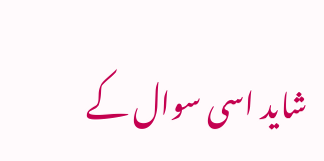شاید اسی سوال کے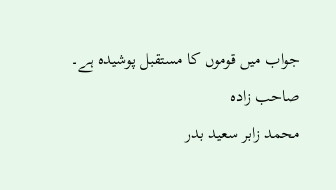جواب میں قوموں کا مستقبل پوشیدہ ہے۔
صاحب زادہ
محمد زابر سعید بدر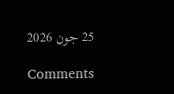25 جون 2026

Comments